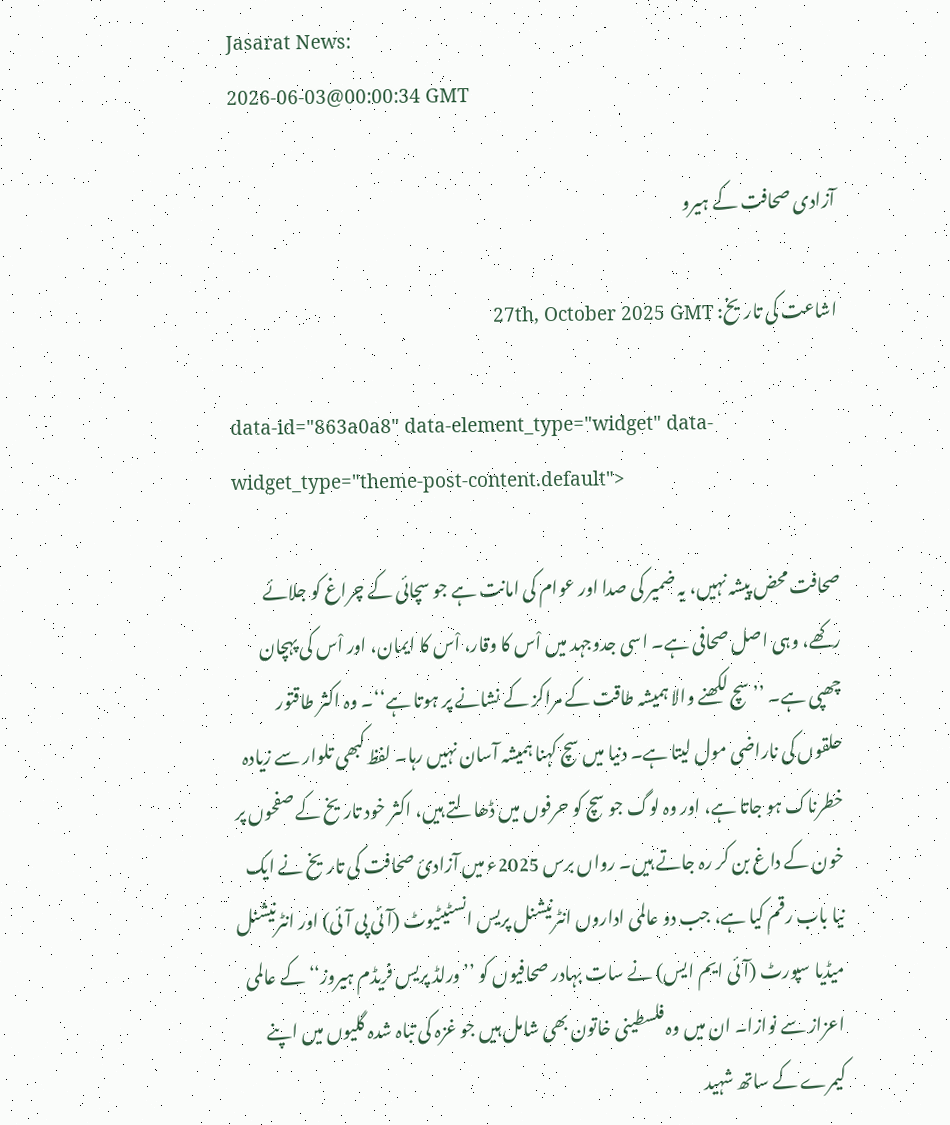Jasarat News:
2026-06-03@00:00:34 GMT

آزادی صحافت کے ہیرو

اشاعت کی تاریخ: 27th, October 2025 GMT

data-id="863a0a8" data-element_type="widget" data-widget_type="theme-post-content.default">

صحافت محض پیشہ نہیں، یہ ضمیر کی صدا اور عوام کی امانت ہے جو سچائی کے چراغ کو جلائے رکھے، وہی اصل صحافی ہے۔ اسی جدوجہد میں اْس کا وقار، اْس کا ایمان، اور اْس کی پہچان چھپی ہے۔ ’’سچ لکھنے والا ہمیشہ طاقت کے مراکز کے نشانے پر ہوتا ہے‘‘۔ وہ اکثر طاقتور حلقوں کی ناراضی مول لیتا ہے۔ دنیا میں سچ کہنا ہمیشہ آسان نہیں رہا۔ لفظ کبھی تلوار سے زیادہ خطرناک ہو جاتا ہے، اور وہ لوگ جو سچ کو حرفوں میں ڈھالتے ہیں، اکثر خود تاریخ کے صفحوں پر خون کے داغ بن کر رہ جاتے ہیں۔ رواں برس 2025ء میں آزادیٔ صحافت کی تاریخ نے ایک نیا باب رقم کیا ہے، جب دو عالمی اداروں انٹرنیشنل پریس انسٹیٹیوٹ (آئی پی آئی) اور انٹرنیشنل میڈیا سپورٹ (آئی ایم ایس) نے سات بہادر صحافیوں کو ’’ورلڈ پریس فریڈم ہیروز‘‘ کے عالمی اعزاز سے نوازا۔ ان میں وہ فلسطینی خاتون بھی شامل ہیں جو غزہ کی تباہ شدہ گلیوں میں اپنے کیمرے کے ساتھ شہید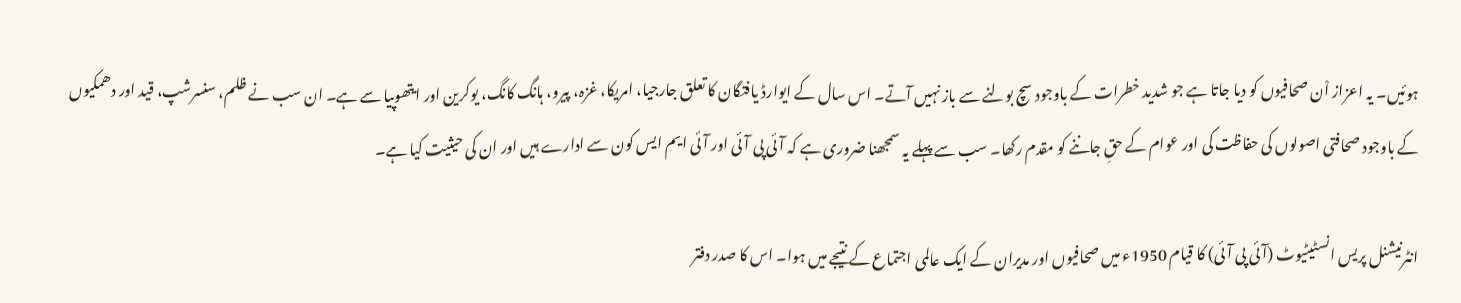ہوئیں۔ یہ اعزاز اْن صحافیوں کو دیا جاتا ہے جو شدید خطرات کے باوجود سچ بولنے سے باز نہیں آتے۔ اس سال کے ایوارڈ یافتگان کا تعلق جارجیا، امریکا، غزہ، پیرو، ہانگ کانگ، یوکرین اور ایتھوپیا سے ہے۔ ان سب نے ظلم، سنسرشپ، قید اور دھمکیوں کے باوجود صحافتی اصولوں کی حفاظت کی اور عوام کے حقِ جاننے کو مقدم رکھا۔ سب سے پہلے یہ سمجھنا ضروری ہے کہ آئی پی آئی اور آئی ایم ایس کون سے ادارے ہیں اور ان کی حیثیت کیا ہے۔

انٹرنیشنل پریس انسٹیٹیوٹ (آئی پی آئی) کا قیام 1950ء میں صحافیوں اور مدیران کے ایک عالمی اجتماع کے نتیجے میں ہوا۔ اس کا صدر دفتر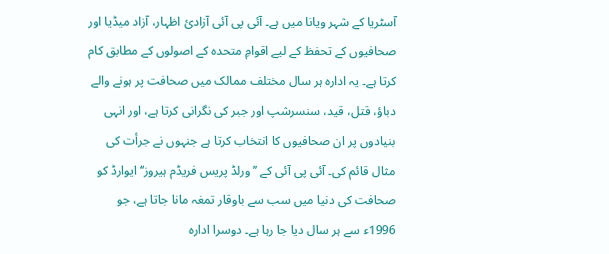آسٹریا کے شہر ویانا میں ہے۔ آئی پی آئی آزادیٔ اظہار، آزاد میڈیا اور صحافیوں کے تحفظ کے لیے اقوامِ متحدہ کے اصولوں کے مطابق کام کرتا ہے۔ یہ ادارہ ہر سال مختلف ممالک میں صحافت پر ہونے والے دباؤ، قتل، قید، سنسرشپ اور جبر کی نگرانی کرتا ہے، اور انہی بنیادوں پر ان صحافیوں کا انتخاب کرتا ہے جنہوں نے جرأت کی مثال قائم کی۔ آئی پی آئی کے ’’ورلڈ پریس فریڈم ہیروز‘‘ ایوارڈ کو صحافت کی دنیا میں سب سے باوقار تمغہ مانا جاتا ہے، جو 1996ء سے ہر سال دیا جا رہا ہے۔ دوسرا ادارہ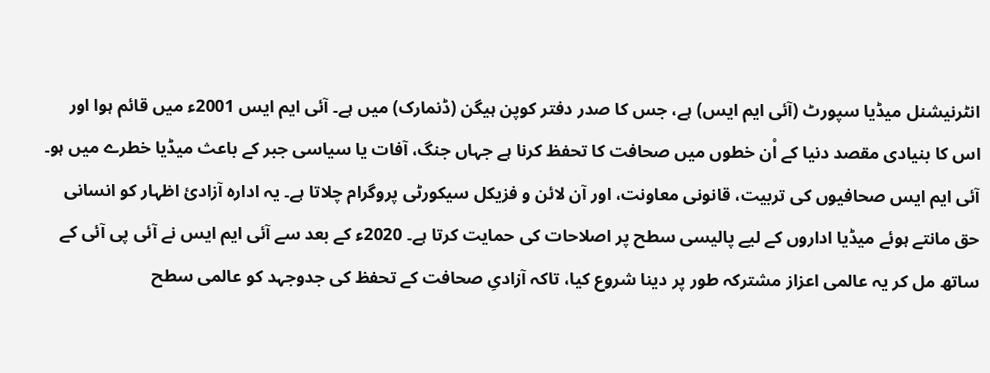انٹرنیشنل میڈیا سپورٹ (آئی ایم ایس) ہے، جس کا صدر دفتر کوپن ہیگن (ڈنمارک) میں ہے۔ آئی ایم ایس 2001ء میں قائم ہوا اور اس کا بنیادی مقصد دنیا کے اْن خطوں میں صحافت کا تحفظ کرنا ہے جہاں جنگ، آفات یا سیاسی جبر کے باعث میڈیا خطرے میں ہو۔ آئی ایم ایس صحافیوں کی تربیت، قانونی معاونت، اور آن لائن و فزیکل سیکورٹی پروگرام چلاتا ہے۔ یہ ادارہ آزادیٔ اظہار کو انسانی حق مانتے ہوئے میڈیا اداروں کے لیے پالیسی سطح پر اصلاحات کی حمایت کرتا ہے۔ 2020ء کے بعد سے آئی ایم ایس نے آئی پی آئی کے ساتھ مل کر یہ عالمی اعزاز مشترکہ طور پر دینا شروع کیا، تاکہ آزادیِ صحافت کے تحفظ کی جدوجہد کو عالمی سطح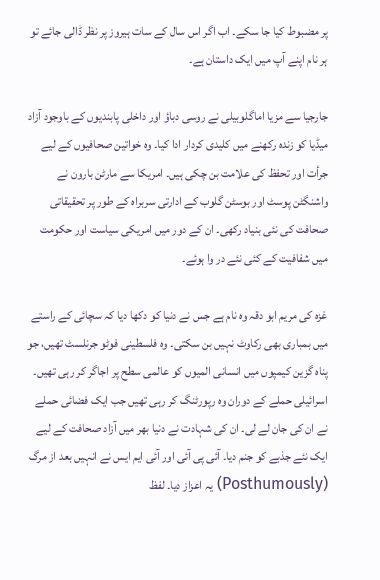پر مضبوط کیا جا سکے۔ اب اگر اس سال کے سات ہیروز پر نظر ڈالی جائے تو ہر نام اپنے آپ میں ایک داستان ہے۔

جارجیا سے مزیا اماگلوبیلی نے روسی دباؤ اور داخلی پابندیوں کے باوجود آزاد میڈیا کو زندہ رکھنے میں کلیدی کردار ادا کیا۔ وہ خواتین صحافیوں کے لیے جرأت اور تحفظ کی علامت بن چکی ہیں۔ امریکا سے مارٹن بارون نے واشنگٹن پوسٹ اور بوسٹن گلوب کے ادارتی سربراہ کے طور پر تحقیقاتی صحافت کی نئی بنیاد رکھی۔ ان کے دور میں امریکی سیاست اور حکومت میں شفافیت کے کئی نئے در وا ہوئے۔

غزہ کی مریم ابو دقہ وہ نام ہے جس نے دنیا کو دکھا دیا کہ سچائی کے راستے میں بمباری بھی رکاوٹ نہیں بن سکتی۔ وہ فلسطینی فوٹو جرنلسٹ تھیں، جو پناہ گزین کیمپوں میں انسانی المیوں کو عالمی سطح پر اجاگر کر رہی تھیں۔ اسرائیلی حملے کے دوران وہ رپورٹنگ کر رہی تھیں جب ایک فضائی حملے نے ان کی جان لے لی۔ ان کی شہادت نے دنیا بھر میں آزاد صحافت کے لیے ایک نئے جذبے کو جنم دیا۔ آئی پی آئی اور آئی ایم ایس نے انہیں بعد از مرگ (Posthumously) یہ اعزاز دیا۔ لفظ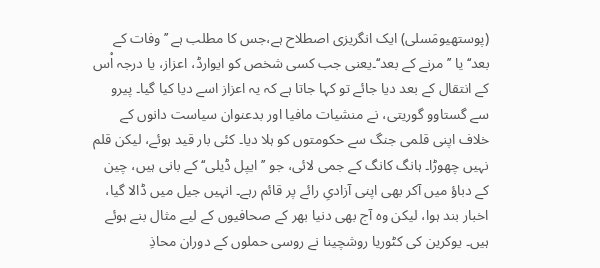(پوستھیومَسلی) ایک انگریزی اصطلاح ہے،جس کا مطلب ہے ’’وفات کے بعد‘‘ یا ’’مرنے کے بعد‘‘۔یعنی جب کسی شخص کو ایوارڈ، اعزاز، یا درجہ اْس کے انتقال کے بعد دیا جائے تو کہا جاتا ہے کہ یہ اعزاز اسے دیا کیا گیا۔ پیرو سے گستاوو گوریتی، نے منشیات مافیا اور بدعنوان سیاست دانوں کے خلاف اپنی قلمی جنگ سے حکومتوں کو ہلا دیا۔ کئی بار قید ہوئے، لیکن قلم نہیں چھوڑا۔ ہانگ کانگ کے جمی لائی، جو ’’ایپل ڈیلی‘‘ کے بانی ہیں، چین کے دباؤ میں آکر بھی اپنی آزادیِ رائے پر قائم رہے۔ انہیں جیل میں ڈالا گیا، اخبار بند ہوا، لیکن وہ آج بھی دنیا بھر کے صحافیوں کے لیے مثال بنے ہوئے ہیں۔ یوکرین کی کٹوریا روشچینا نے روسی حملوں کے دوران محاذِ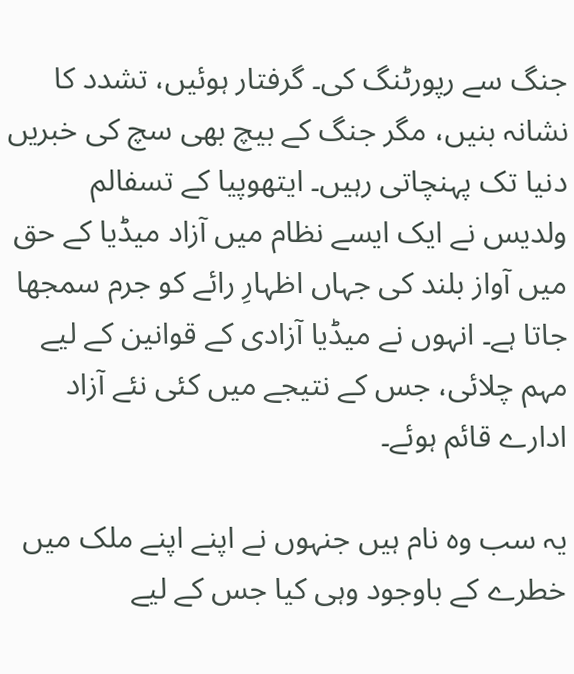جنگ سے رپورٹنگ کی۔ گرفتار ہوئیں، تشدد کا نشانہ بنیں، مگر جنگ کے بیچ بھی سچ کی خبریں دنیا تک پہنچاتی رہیں۔ ایتھوپیا کے تسفالم ولدیس نے ایک ایسے نظام میں آزاد میڈیا کے حق میں آواز بلند کی جہاں اظہارِ رائے کو جرم سمجھا جاتا ہے۔ انہوں نے میڈیا آزادی کے قوانین کے لیے مہم چلائی، جس کے نتیجے میں کئی نئے آزاد ادارے قائم ہوئے۔

یہ سب وہ نام ہیں جنہوں نے اپنے اپنے ملک میں خطرے کے باوجود وہی کیا جس کے لیے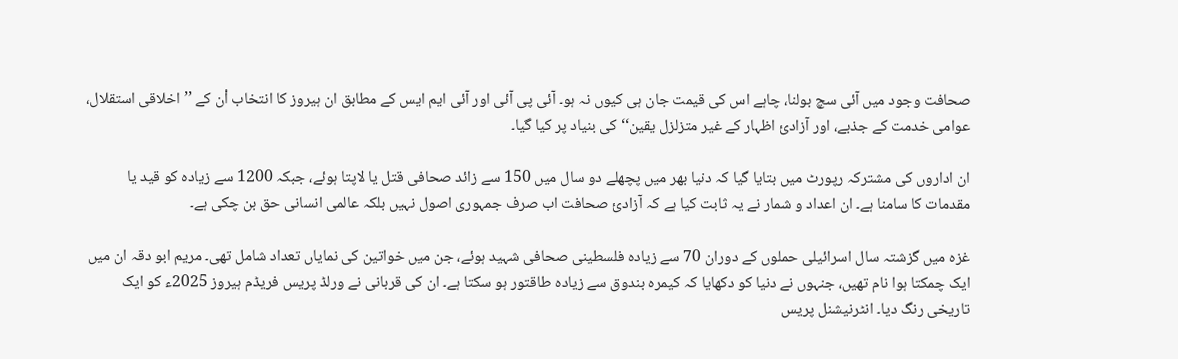صحافت وجود میں آئی سچ بولنا، چاہے اس کی قیمت جان ہی کیوں نہ ہو۔ آئی پی آئی اور آئی ایم ایس کے مطابق ان ہیروز کا انتخاب اْن کے ’’اخلاقی استقلال، عوامی خدمت کے جذبے، اور آزادیٔ اظہار کے غیر متزلزل یقین‘‘ کی بنیاد پر کیا گیا۔

ان اداروں کی مشترکہ رپورٹ میں بتایا گیا کہ دنیا بھر میں پچھلے دو سال میں 150 سے زائد صحافی قتل یا لاپتا ہوئے، جبکہ 1200 سے زیادہ کو قید یا مقدمات کا سامنا ہے۔ ان اعداد و شمار نے یہ ثابت کیا ہے کہ آزادیٔ صحافت اب صرف جمہوری اصول نہیں بلکہ عالمی انسانی حق بن چکی ہے۔

غزہ میں گزشتہ سال اسرائیلی حملوں کے دوران 70 سے زیادہ فلسطینی صحافی شہید ہوئے، جن میں خواتین کی نمایاں تعداد شامل تھی۔ مریم ابو دقہ ان میں ایک چمکتا ہوا نام تھیں، جنہوں نے دنیا کو دکھایا کہ کیمرہ بندوق سے زیادہ طاقتور ہو سکتا ہے۔ ان کی قربانی نے ورلڈ پریس فریڈم ہیروز 2025ء کو ایک تاریخی رنگ دیا۔ انٹرنیشنل پریس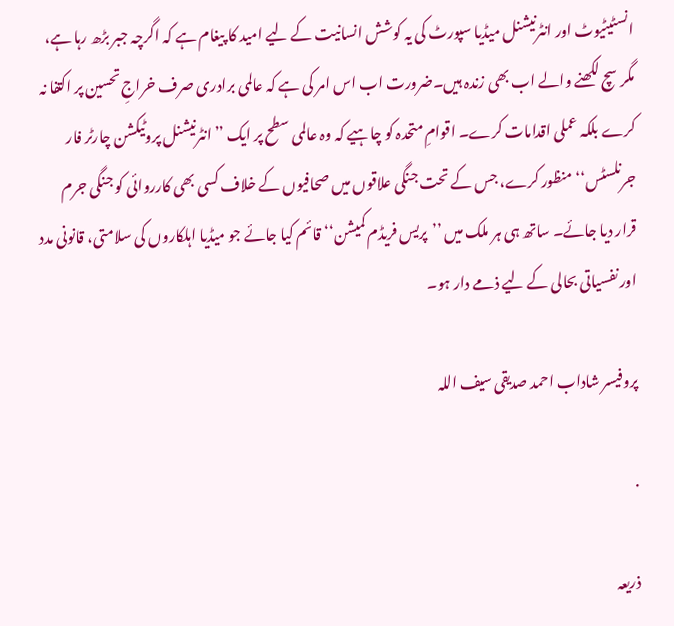انسٹیٹیوٹ اور انٹرنیشنل میڈیا سپورٹ کی یہ کوشش انسانیت کے لیے امید کا پیغام ہے کہ اگرچہ جبر بڑھ رہا ہے، مگر سچ لکھنے والے اب بھی زندہ ہیں۔ضرورت اب اس امر کی ہے کہ عالمی برادری صرف خراجِ تحسین پر اکتفا نہ کرے بلکہ عملی اقدامات کرے۔ اقوامِ متحدہ کو چاہیے کہ وہ عالمی سطح پر ایک ’’انٹرنیشنل پروٹیکشن چارٹر فار جرنلسٹس‘‘ منظور کرے، جس کے تحت جنگی علاقوں میں صحافیوں کے خلاف کسی بھی کارروائی کو جنگی جرم قرار دیا جائے۔ ساتھ ہی ہر ملک میں ’’پریس فریڈم کمیشن‘‘ قائم کیا جائے جو میڈیا اہلکاروں کی سلامتی، قانونی مدد اور نفسیاتی بحالی کے لیے ذمے دار ہو۔

پروفیسر شاداب احمد صدیقی سیف اللہ

.

ذریعہ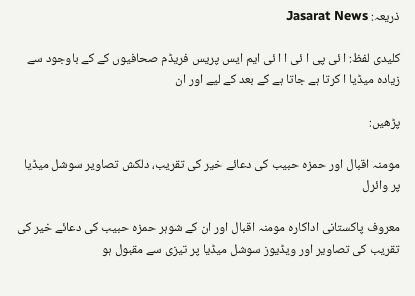ذریعہ: Jasarat News

کلیدی لفظ: ا ئی پی ا ئی ا ا ئی ایم ایس پریس فریڈم صحافیوں کے کے باوجود سے زیادہ میڈیا ا کرتا ہے جاتا ہے کے بعد کے لیے اور ان

پڑھیں:

مومنہ اقبال اور حمزہ حبیب کی دعائے خیر کی تقریب، دلکش تصاویر سوشل میڈیا پر وائرل

معروف پاکستانی اداکارہ مومنہ اقبال اور ان کے شوہر حمزہ حبیب کی دعائے خیر کی تقریب کی تصاویر اور ویڈیوز سوشل میڈیا پر تیزی سے مقبول ہو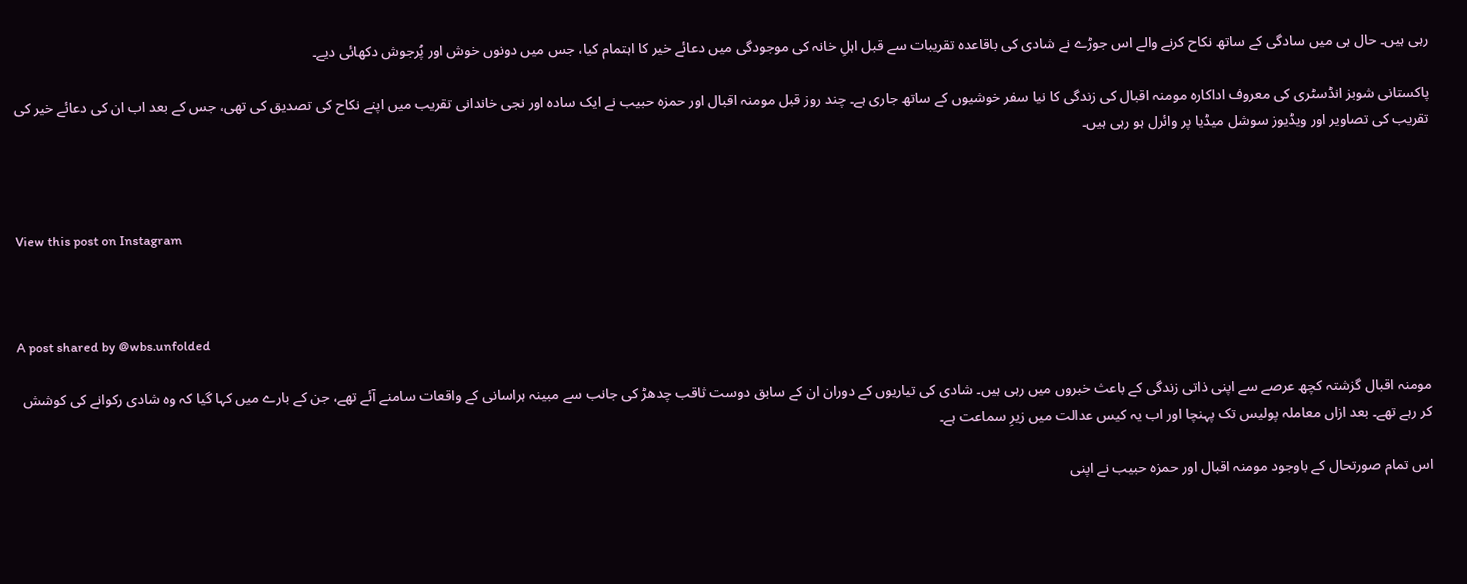رہی ہیں۔ حال ہی میں سادگی کے ساتھ نکاح کرنے والے اس جوڑے نے شادی کی باقاعدہ تقریبات سے قبل اہلِ خانہ کی موجودگی میں دعائے خیر کا اہتمام کیا، جس میں دونوں خوش اور پُرجوش دکھائی دیے۔

پاکستانی شوبز انڈسٹری کی معروف اداکارہ مومنہ اقبال کی زندگی کا نیا سفر خوشیوں کے ساتھ جاری ہے۔ چند روز قبل مومنہ اقبال اور حمزہ حبیب نے ایک سادہ اور نجی خاندانی تقریب میں اپنے نکاح کی تصدیق کی تھی، جس کے بعد اب ان کی دعائے خیر کی تقریب کی تصاویر اور ویڈیوز سوشل میڈیا پر وائرل ہو رہی ہیں۔



View this post on Instagram



A post shared by @wbs.unfolded

مومنہ اقبال گزشتہ کچھ عرصے سے اپنی ذاتی زندگی کے باعث خبروں میں رہی ہیں۔ شادی کی تیاریوں کے دوران ان کے سابق دوست ثاقب چدھڑ کی جانب سے مبینہ ہراسانی کے واقعات سامنے آئے تھے، جن کے بارے میں کہا گیا کہ وہ شادی رکوانے کی کوشش کر رہے تھے۔ بعد ازاں معاملہ پولیس تک پہنچا اور اب یہ کیس عدالت میں زیرِ سماعت ہے۔

اس تمام صورتحال کے باوجود مومنہ اقبال اور حمزہ حبیب نے اپنی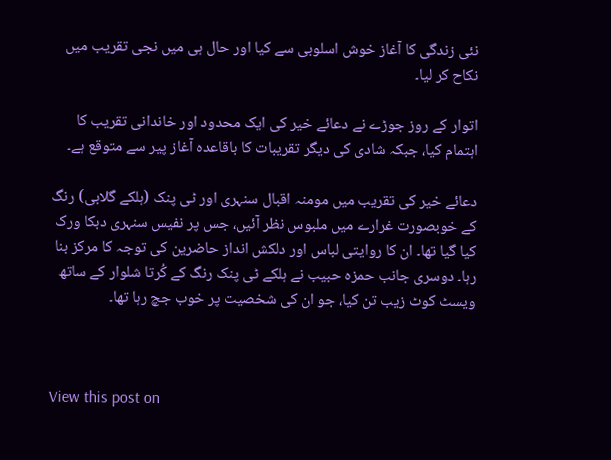نئی زندگی کا آغاز خوش اسلوبی سے کیا اور حال ہی میں نجی تقریب میں نکاح کر لیا۔

اتوار کے روز جوڑے نے دعائے خیر کی ایک محدود اور خاندانی تقریب کا اہتمام کیا، جبکہ شادی کی دیگر تقریبات کا باقاعدہ آغاز پیر سے متوقع ہے۔

دعائے خیر کی تقریب میں مومنہ اقبال سنہری اور ٹی پنک (ہلکے گلابی) رنگ کے خوبصورت غرارے میں ملبوس نظر آئیں، جس پر نفیس سنہری دبکا ورک کیا گیا تھا۔ ان کا روایتی لباس اور دلکش انداز حاضرین کی توجہ کا مرکز بنا رہا۔ دوسری جانب حمزہ حبیب نے ہلکے ٹی پنک رنگ کے کُرتا شلوار کے ساتھ ویسٹ کوٹ زیب تن کیا، جو ان کی شخصیت پر خوب جچ رہا تھا۔



View this post on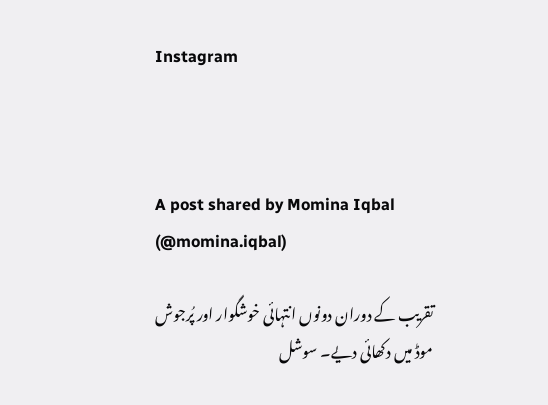Instagram



A post shared by Momina Iqbal (@momina.iqbal)

تقریب کے دوران دونوں انتہائی خوشگوار اور پُرجوش موڈ میں دکھائی دیے۔ سوشل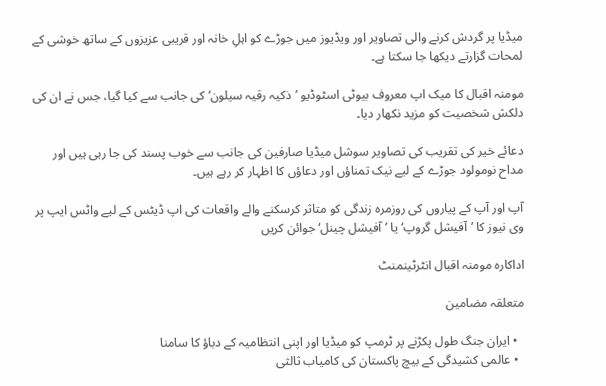میڈیا پر گردش کرنے والی تصاویر اور ویڈیوز میں جوڑے کو اہلِ خانہ اور قریبی عزیزوں کے ساتھ خوشی کے لمحات گزارتے دیکھا جا سکتا ہے۔

مومنہ اقبال کا میک اپ معروف بیوٹی اسٹوڈیو ’ذکیہ رقیہ سیلون‘ کی جانب سے کیا گیا، جس نے ان کی دلکش شخصیت کو مزید نکھار دیا۔

دعائے خیر کی تقریب کی تصاویر سوشل میڈیا صارفین کی جانب سے خوب پسند کی جا رہی ہیں اور مداح نومولود جوڑے کے لیے نیک تمناؤں اور دعاؤں کا اظہار کر رہے ہیں۔

آپ اور آپ کے پیاروں کی روزمرہ زندگی کو متاثر کرسکنے والے واقعات کی اپ ڈیٹس کے لیے واٹس ایپ پر وی نیوز کا ’آفیشل گروپ‘ یا ’آفیشل چینل‘ جوائن کریں

اداکارہ مومنہ اقبال انٹرٹینمنٹ

متعلقہ مضامین

  • ایران جنگ طول پکڑنے پر ٹرمپ کو میڈیا اور اپنی انتظامیہ کے دباؤ کا سامنا
  • عالمی کشیدگی کے بیچ پاکستان کی کامیاب ثالثی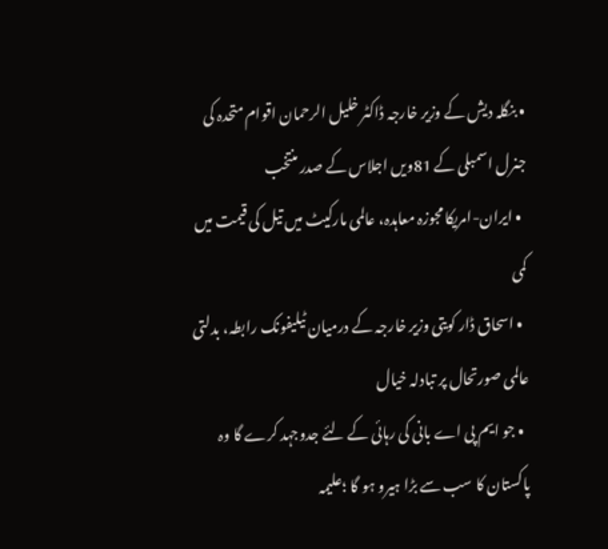• بنگلہ دیش کے وزیر خارجہ ڈاکٹر خلیل الرحمان اقوام متحدہ کی جنرل اسمبلی کے 81ویں اجلاس کے صدر منتخب
  • ایران-امریکا مجوزہ معاہدہ، عالمی مارکیٹ میں تیل کی قیمت میں کمی
  • اسحاق ڈار کویتی وزیر خارجہ کے درمیان ٹیلیفونک رابطہ، بدلتی عالمی صورتحال پر تبادلہ خیال
  • جو ایم پی اے بانی کی رہائی کے لئے جدوجہد کرے گا وہ پاکستان کا سب سے بڑا ہیرو ہو گا ؛علیمہ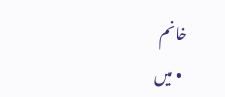خانم
  • میں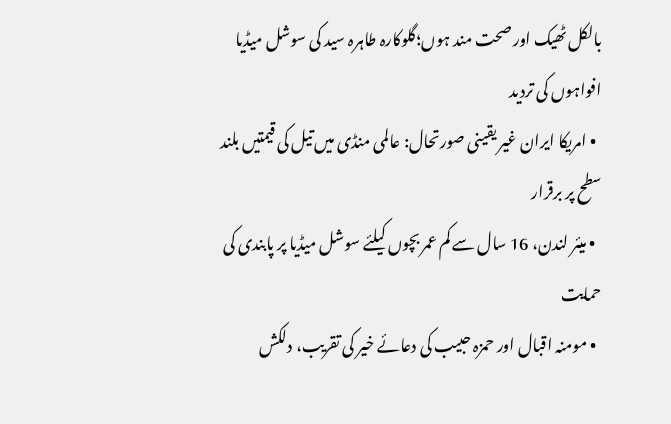بالکل ٹھیک اور صحت مند ہوں؛گلوکارہ طاہرہ سید کی سوشل میڈیا افواہوں کی تردید
  • امریکا ایران غیر یقینی صورتحال: عالمی منڈی میں تیل کی قیمتیں بلند سطح پر برقرار
  • میئر لندن، 16 سال سے کم عمر بچوں کیلئے سوشل میڈیا پر پابندی کی حمایت
  • مومنہ اقبال اور حمزہ حبیب کی دعائے خیر کی تقریب، دلکش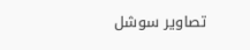تصاویر سوشل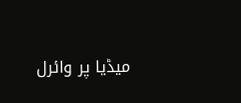میڈیا پر وائرل